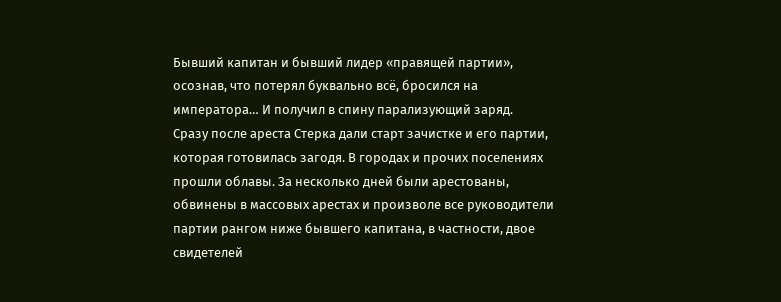Бывший капитан и бывший лидер «правящей партии», осознав, что потерял буквально всё, бросился на императора… И получил в спину парализующий заряд.
Сразу после ареста Стерка дали старт зачистке и его партии, которая готовилась загодя. В городах и прочих поселениях прошли облавы. За несколько дней были арестованы, обвинены в массовых арестах и произволе все руководители партии рангом ниже бывшего капитана, в частности, двое свидетелей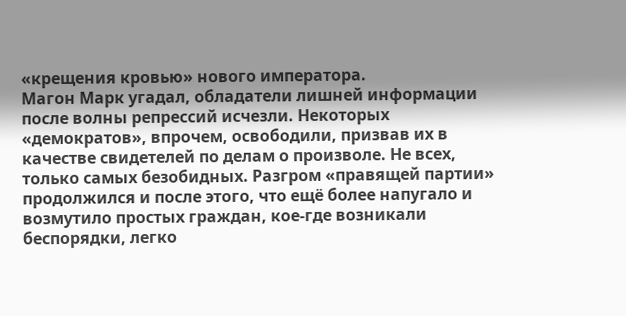«крещения кровью» нового императора.
Магон Марк угадал, обладатели лишней информации после волны репрессий исчезли. Некоторых «демократов», впрочем, освободили, призвав их в качестве свидетелей по делам о произволе. Не всех, только самых безобидных. Разгром «правящей партии» продолжился и после этого, что ещё более напугало и возмутило простых граждан, кое-где возникали беспорядки, легко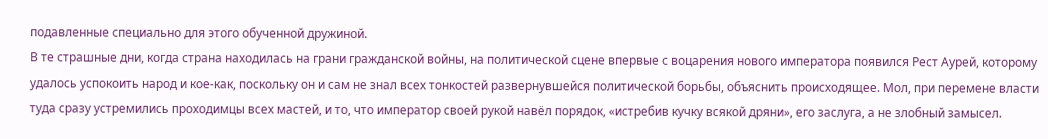подавленные специально для этого обученной дружиной.
В те страшные дни, когда страна находилась на грани гражданской войны, на политической сцене впервые с воцарения нового императора появился Рест Аурей, которому удалось успокоить народ и кое-как, поскольку он и сам не знал всех тонкостей развернувшейся политической борьбы, объяснить происходящее. Мол, при перемене власти туда сразу устремились проходимцы всех мастей, и то, что император своей рукой навёл порядок, «истребив кучку всякой дряни», его заслуга, а не злобный замысел.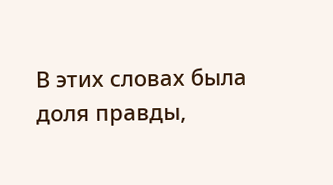В этих словах была доля правды,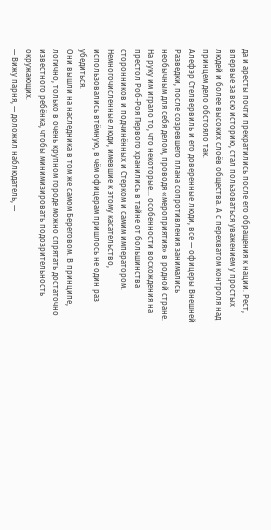да и аресты почти прекратились после его обращения к нации. Рест, впервые за всю историю, стал пользоваться уважением у простых людей и более высоких слоёв общества. А с перехватом контроля над принцем дело обстояло так.
Алефэр Стелвервиль и его доверенные люди, все — офицеры Внешней Разведки, после созревшего плана сопротивления занимались необычным для себя делом, проводя «мероприятия» в родной стране. На руку им играло то, что некоторые… особенности восхождения на престол Роб-Роя Первого хранились в тайне от большинства сторонников и подчинённых и Стерком и самим императором. Немногочисленные люди, имевшие к этому касательство, использовались втёмную, в чём офицерам пришлось не один раз убедиться.
Они вышли на наследника в том же самом Береговом. В принципе, логично, только в очень крупном городе можно спрятать достаточно известного ребёнка, чтобы минимизировать подозрительность окружающих.
— Вижу парня, — доложил наблюдатель, —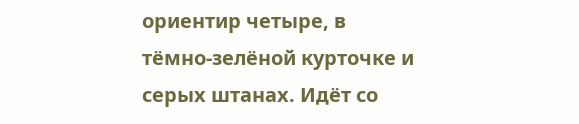ориентир четыре, в тёмно-зелёной курточке и серых штанах. Идёт со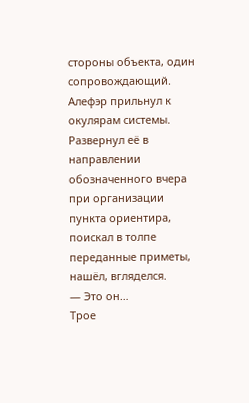стороны объекта, один сопровождающий.
Алефэр прильнул к окулярам системы. Развернул её в направлении обозначенного вчера при организации пункта ориентира, поискал в толпе переданные приметы, нашёл, вгляделся.
— Это он…
Трое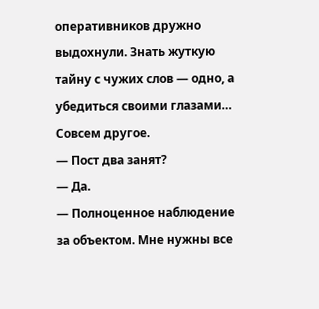оперативников дружно выдохнули. Знать жуткую тайну с чужих слов — одно, а убедиться своими глазами… Совсем другое.
— Пост два занят?
— Да.
— Полноценное наблюдение за объектом. Мне нужны все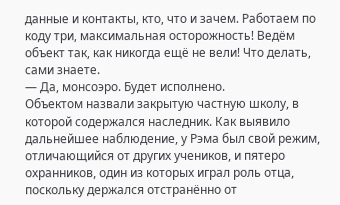данные и контакты, кто, что и зачем. Работаем по коду три, максимальная осторожность! Ведём объект так, как никогда ещё не вели! Что делать, сами знаете.
— Да, монсоэро. Будет исполнено.
Объектом назвали закрытую частную школу, в которой содержался наследник. Как выявило дальнейшее наблюдение, у Рэма был свой режим, отличающийся от других учеников, и пятеро охранников, один из которых играл роль отца, поскольку держался отстранённо от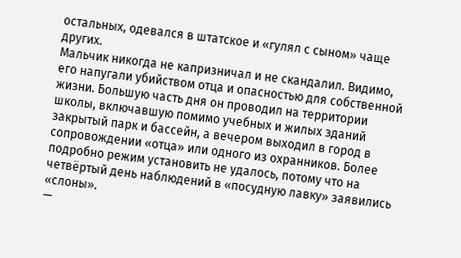остальных, одевался в штатское и «гулял с сыном» чаще других.
Мальчик никогда не капризничал и не скандалил. Видимо, его напугали убийством отца и опасностью для собственной жизни. Большую часть дня он проводил на территории школы, включавшую помимо учебных и жилых зданий закрытый парк и бассейн, а вечером выходил в город в сопровождении «отца» или одного из охранников. Более подробно режим установить не удалось, потому что на четвёртый день наблюдений в «посудную лавку» заявились «слоны».
—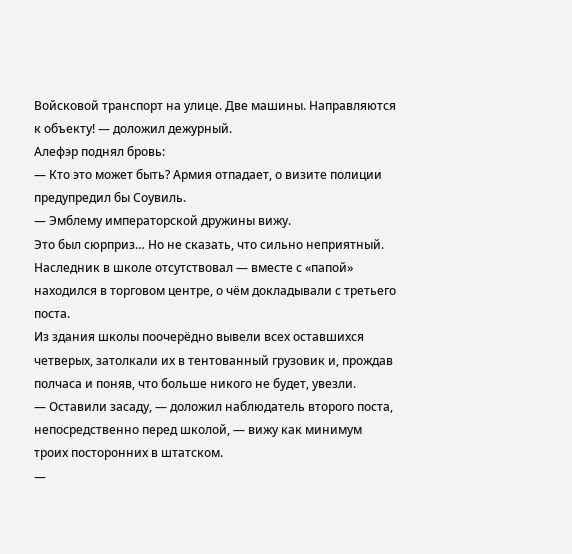Войсковой транспорт на улице. Две машины. Направляются к объекту! — доложил дежурный.
Алефэр поднял бровь:
— Кто это может быть? Армия отпадает, о визите полиции предупредил бы Соувиль.
— Эмблему императорской дружины вижу.
Это был сюрприз… Но не сказать, что сильно неприятный. Наследник в школе отсутствовал — вместе с «папой» находился в торговом центре, о чём докладывали с третьего поста.
Из здания школы поочерёдно вывели всех оставшихся четверых, затолкали их в тентованный грузовик и, прождав полчаса и поняв, что больше никого не будет, увезли.
— Оставили засаду, — доложил наблюдатель второго поста, непосредственно перед школой, — вижу как минимум троих посторонних в штатском.
—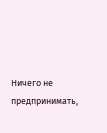Ничего не предпринимать,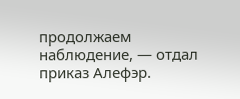продолжаем наблюдение, — отдал приказ Алефэр.